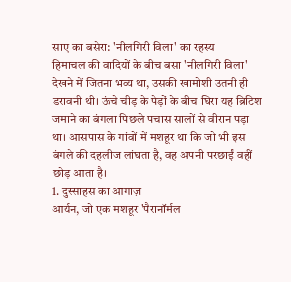साए का बसेरा: 'नीलगिरी विला' का रहस्य
हिमाचल की वादियों के बीच बसा 'नीलगिरी विला' देखने में जितना भव्य था, उसकी खामोशी उतनी ही डरावनी थी। ऊंचे चीड़ के पेड़ों के बीच घिरा यह ब्रिटिश जमाने का बंगला पिछले पचास सालों से वीरान पड़ा था। आसपास के गांवों में मशहूर था कि जो भी इस बंगले की दहलीज लांघता है, वह अपनी परछाईं वहीं छोड़ आता है।
1. दुस्साहस का आगाज़
आर्यन, जो एक मशहूर 'पैरानॉर्मल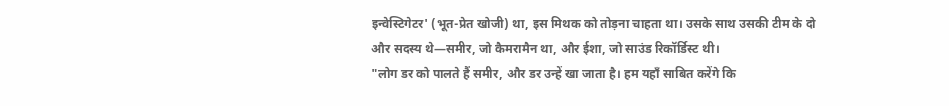इन्वेस्टिगेटर' (भूत-प्रेत खोजी) था, इस मिथक को तोड़ना चाहता था। उसके साथ उसकी टीम के दो और सदस्य थे—समीर, जो कैमरामैन था, और ईशा, जो साउंड रिकॉर्डिस्ट थी।
"लोग डर को पालते हैं समीर, और डर उन्हें खा जाता है। हम यहाँ साबित करेंगे कि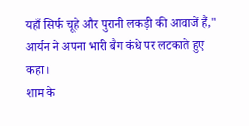यहाँ सिर्फ चूहे और पुरानी लकड़ी की आवाजें हैं," आर्यन ने अपना भारी बैग कंधे पर लटकाते हुए कहा।
शाम के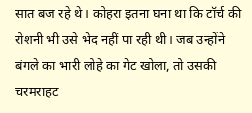सात बज रहे थे। कोहरा इतना घना था कि टॉर्च की रोशनी भी उसे भेद नहीं पा रही थी। जब उन्होंने बंगले का भारी लोहे का गेट खोला, तो उसकी चरमराहट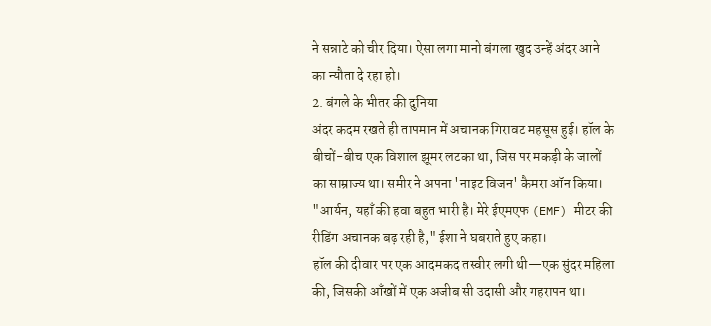ने सन्नाटे को चीर दिया। ऐसा लगा मानो बंगला खुद उन्हें अंदर आने का न्यौता दे रहा हो।
2. बंगले के भीतर की दुनिया
अंदर कदम रखते ही तापमान में अचानक गिरावट महसूस हुई। हॉल के बीचों-बीच एक विशाल झूमर लटका था, जिस पर मकड़ी के जालों का साम्राज्य था। समीर ने अपना 'नाइट विजन' कैमरा ऑन किया।
"आर्यन, यहाँ की हवा बहुत भारी है। मेरे ईएमएफ (EMF) मीटर की रीडिंग अचानक बढ़ रही है," ईशा ने घबराते हुए कहा।
हॉल की दीवार पर एक आदमकद तस्वीर लगी थी—एक सुंदर महिला की, जिसकी आँखों में एक अजीब सी उदासी और गहरापन था।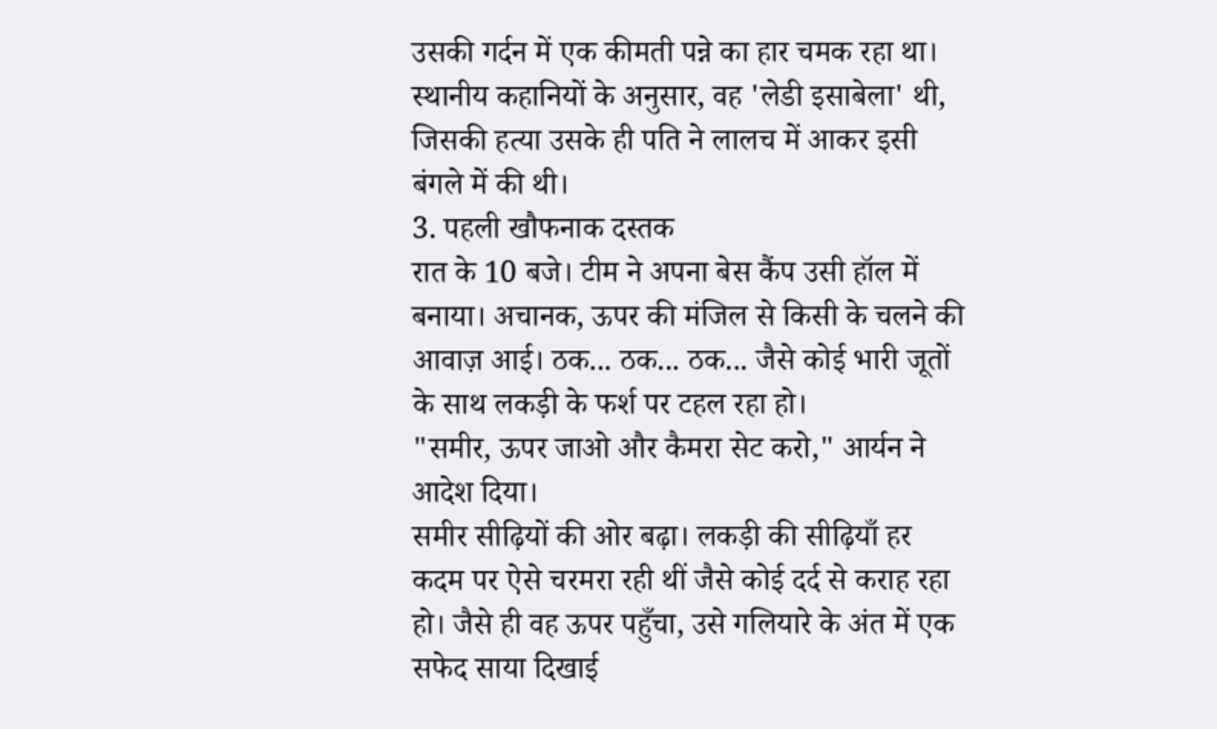उसकी गर्दन में एक कीमती पन्ने का हार चमक रहा था। स्थानीय कहानियों के अनुसार, वह 'लेडी इसाबेला' थी, जिसकी हत्या उसके ही पति ने लालच में आकर इसी बंगले में की थी।
3. पहली खौफनाक दस्तक
रात के 10 बजे। टीम ने अपना बेस कैंप उसी हॉल में बनाया। अचानक, ऊपर की मंजिल से किसी के चलने की आवाज़ आई। ठक... ठक... ठक... जैसे कोई भारी जूतों के साथ लकड़ी के फर्श पर टहल रहा हो।
"समीर, ऊपर जाओ और कैमरा सेट करो," आर्यन ने आदेश दिया।
समीर सीढ़ियों की ओर बढ़ा। लकड़ी की सीढ़ियाँ हर कदम पर ऐसे चरमरा रही थीं जैसे कोई दर्द से कराह रहा हो। जैसे ही वह ऊपर पहुँचा, उसे गलियारे के अंत में एक सफेद साया दिखाई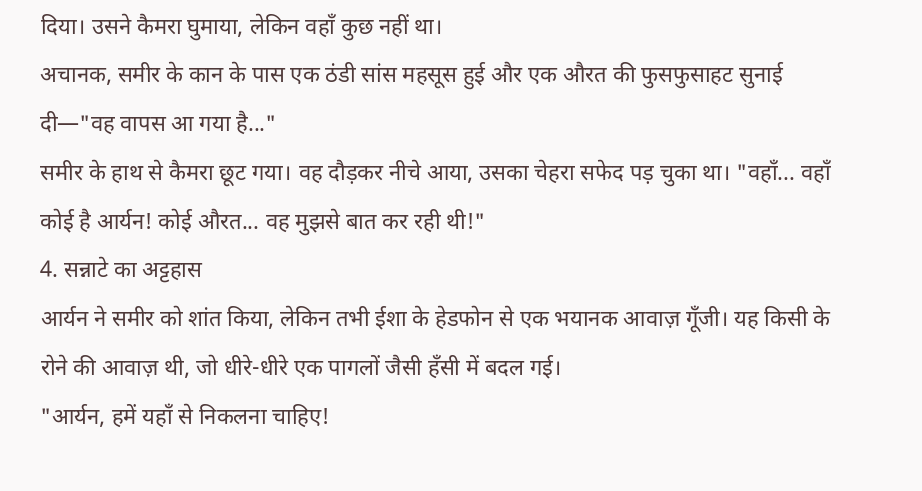दिया। उसने कैमरा घुमाया, लेकिन वहाँ कुछ नहीं था।
अचानक, समीर के कान के पास एक ठंडी सांस महसूस हुई और एक औरत की फुसफुसाहट सुनाई दी—"वह वापस आ गया है..."
समीर के हाथ से कैमरा छूट गया। वह दौड़कर नीचे आया, उसका चेहरा सफेद पड़ चुका था। "वहाँ... वहाँ कोई है आर्यन! कोई औरत... वह मुझसे बात कर रही थी!"
4. सन्नाटे का अट्टहास
आर्यन ने समीर को शांत किया, लेकिन तभी ईशा के हेडफोन से एक भयानक आवाज़ गूँजी। यह किसी के रोने की आवाज़ थी, जो धीरे-धीरे एक पागलों जैसी हँसी में बदल गई।
"आर्यन, हमें यहाँ से निकलना चाहिए!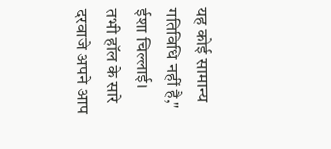यह कोई सामान्य गतिविधि नहीं है," ईशा चिल्लाई।
तभी हॉल के सारे दरवाजे अपने आप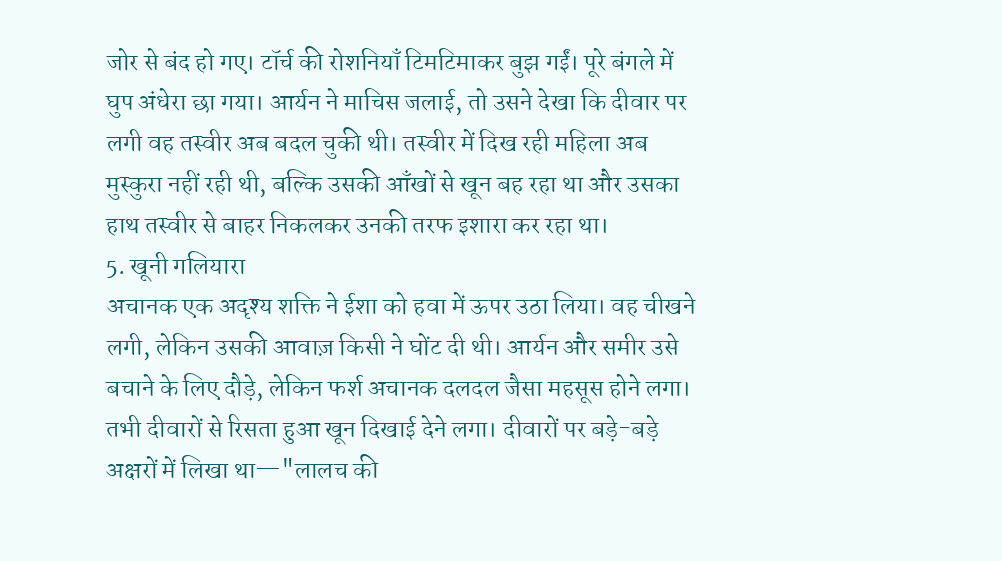जोर से बंद हो गए। टॉर्च की रोशनियाँ टिमटिमाकर बुझ गईं। पूरे बंगले में घुप अंधेरा छा गया। आर्यन ने माचिस जलाई, तो उसने देखा कि दीवार पर लगी वह तस्वीर अब बदल चुकी थी। तस्वीर में दिख रही महिला अब मुस्कुरा नहीं रही थी, बल्कि उसकी आँखों से खून बह रहा था और उसका हाथ तस्वीर से बाहर निकलकर उनकी तरफ इशारा कर रहा था।
5. खूनी गलियारा
अचानक एक अदृश्य शक्ति ने ईशा को हवा में ऊपर उठा लिया। वह चीखने लगी, लेकिन उसकी आवाज़ किसी ने घोंट दी थी। आर्यन और समीर उसे बचाने के लिए दौड़े, लेकिन फर्श अचानक दलदल जैसा महसूस होने लगा।
तभी दीवारों से रिसता हुआ खून दिखाई देने लगा। दीवारों पर बड़े-बड़े अक्षरों में लिखा था—"लालच की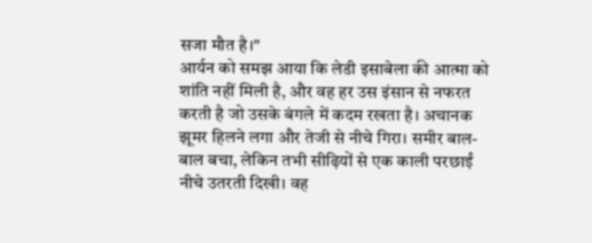सजा मौत है।"
आर्यन को समझ आया कि लेडी इसाबेला की आत्मा को शांति नहीं मिली है, और वह हर उस इंसान से नफरत करती है जो उसके बंगले में कदम रखता है। अचानक झूमर हिलने लगा और तेजी से नीचे गिरा। समीर बाल-बाल बचा, लेकिन तभी सीढ़ियों से एक काली परछाईं नीचे उतरती दिखी। वह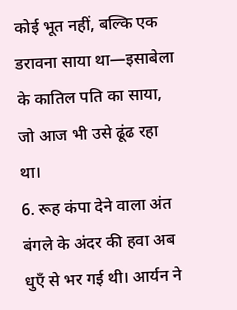कोई भूत नहीं, बल्कि एक डरावना साया था—इसाबेला के कातिल पति का साया, जो आज भी उसे ढूंढ रहा था।
6. रूह कंपा देने वाला अंत
बंगले के अंदर की हवा अब धुएँ से भर गई थी। आर्यन ने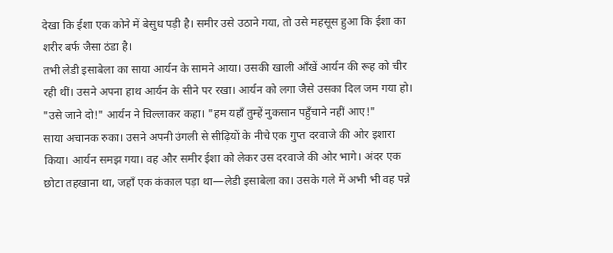देखा कि ईशा एक कोने में बेसुध पड़ी है। समीर उसे उठाने गया, तो उसे महसूस हुआ कि ईशा का शरीर बर्फ जैसा ठंडा है।
तभी लेडी इसाबेला का साया आर्यन के सामने आया। उसकी खाली आँखें आर्यन की रूह को चीर रही थीं। उसने अपना हाथ आर्यन के सीने पर रखा। आर्यन को लगा जैसे उसका दिल जम गया हो।
"उसे जाने दो!" आर्यन ने चिल्लाकर कहा। "हम यहाँ तुम्हें नुकसान पहुँचाने नहीं आए!"
साया अचानक रुका। उसने अपनी उंगली से सीढ़ियों के नीचे एक गुप्त दरवाजे की ओर इशारा किया। आर्यन समझ गया। वह और समीर ईशा को लेकर उस दरवाजे की ओर भागे। अंदर एक छोटा तहखाना था, जहाँ एक कंकाल पड़ा था—लेडी इसाबेला का। उसके गले में अभी भी वह पन्ने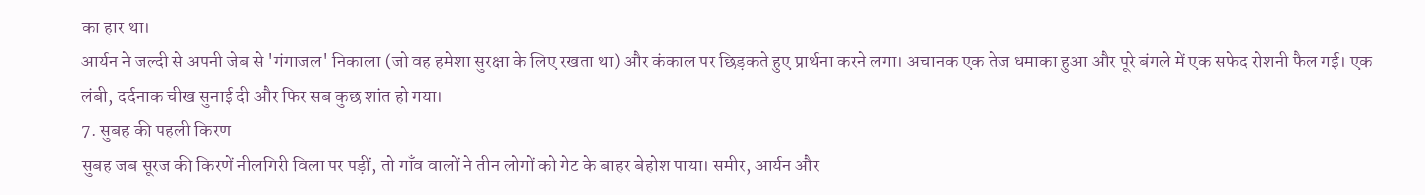का हार था।
आर्यन ने जल्दी से अपनी जेब से 'गंगाजल' निकाला (जो वह हमेशा सुरक्षा के लिए रखता था) और कंकाल पर छिड़कते हुए प्रार्थना करने लगा। अचानक एक तेज धमाका हुआ और पूरे बंगले में एक सफेद रोशनी फैल गई। एक लंबी, दर्दनाक चीख सुनाई दी और फिर सब कुछ शांत हो गया।
7. सुबह की पहली किरण
सुबह जब सूरज की किरणें नीलगिरी विला पर पड़ीं, तो गाँव वालों ने तीन लोगों को गेट के बाहर बेहोश पाया। समीर, आर्यन और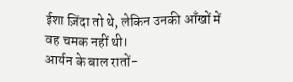ईशा ज़िंदा तो थे, लेकिन उनकी आँखों में वह चमक नहीं थी।
आर्यन के बाल रातों-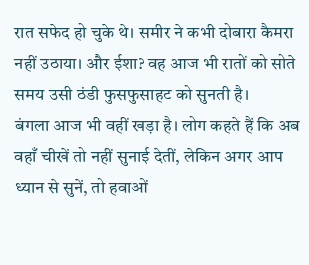रात सफेद हो चुके थे। समीर ने कभी दोबारा कैमरा नहीं उठाया। और ईशा? वह आज भी रातों को सोते समय उसी ठंडी फुसफुसाहट को सुनती है।
बंगला आज भी वहीं खड़ा है। लोग कहते हैं कि अब वहाँ चीखें तो नहीं सुनाई देतीं, लेकिन अगर आप ध्यान से सुनें, तो हवाओं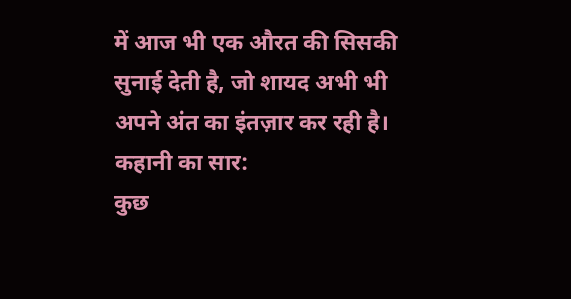में आज भी एक औरत की सिसकी सुनाई देती है, जो शायद अभी भी अपने अंत का इंतज़ार कर रही है।
कहानी का सार:
कुछ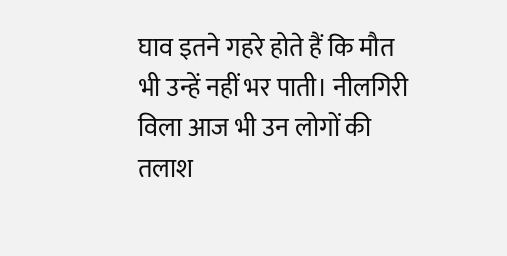घाव इतने गहरे होते हैं कि मौत भी उन्हें नहीं भर पाती। नीलगिरी विला आज भी उन लोगों की तलाश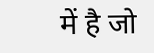में है जो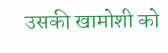उसकी खामोशी को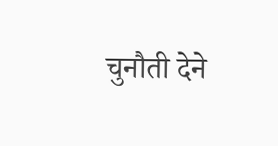चुनौती देने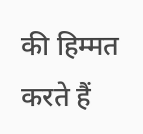की हिम्मत करते हैं